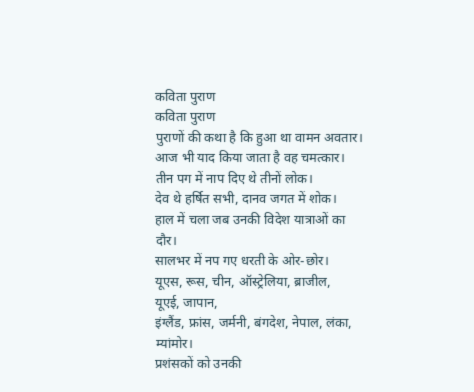कविता पुराण
कविता पुराण
पुराणों की कथा है कि हुआ था वामन अवतार।
आज भी याद किया जाता है वह चमत्कार।
तीन पग में नाप दिए थे तीनों लोक।
देव थे हर्षित सभी, दानव जगत में शोक।
हाल में चला जब उनकी विदेश यात्राओं का दौर।
सालभर में नप गए धरती के ओर-छोर।
यूएस, रूस, चीन, ऑस्ट्रेलिया, ब्राजील,
यूएई, जापान,
इंग्लैंड, फ्रांस, जर्मनी, बंगदेश, नेपाल, लंका, म्यांमोर।
प्रशंसकों को उनकी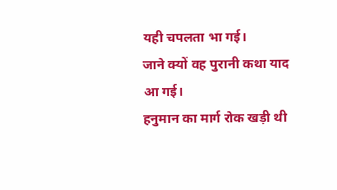यही चपलता भा गई।
जाने क्यों वह पुरानी कथा याद आ गई।
हनुमान का मार्ग रोक खड़ी थी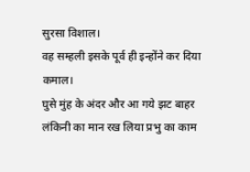सुरसा विशाल।
वह सम्हली इसके पूर्व ही इन्होंने कर दिया कमाल।
घुसे मुंह के अंदर और आ गये झट बाहर
लंकिनी का मान रख लिया प्रभु का काम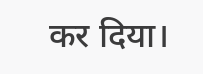कर दिया।